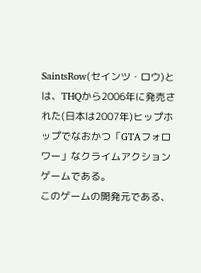SaintsRow(セインツ・ロウ)とは、THQから2006年に発売された(日本は2007年)ヒップホップでなおかつ「GTAフォロワー」なクライムアクションゲームである。
このゲームの開発元である、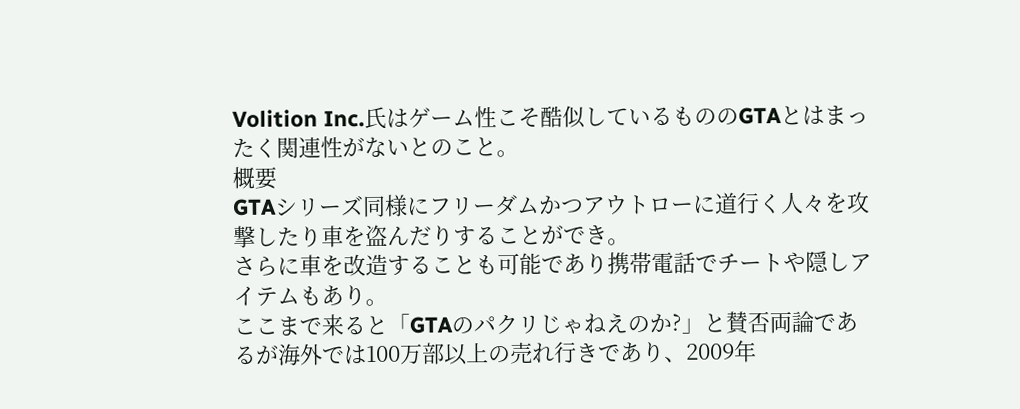Volition Inc.氏はゲーム性こそ酷似しているもののGTAとはまったく関連性がないとのこと。
概要
GTAシリーズ同様にフリーダムかつアウトローに道行く人々を攻撃したり車を盗んだりすることができ。
さらに車を改造することも可能であり携帯電話でチートや隠しアイテムもあり。
ここまで来ると「GTAのパクリじゃねえのか?」と賛否両論であるが海外では100万部以上の売れ行きであり、2009年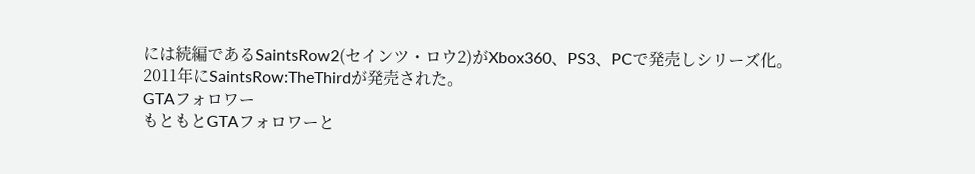には続編であるSaintsRow2(セインツ・ロウ2)がXbox360、PS3、PCで発売しシリーズ化。
2011年にSaintsRow:TheThirdが発売された。
GTAフォロワー
もともとGTAフォロワーと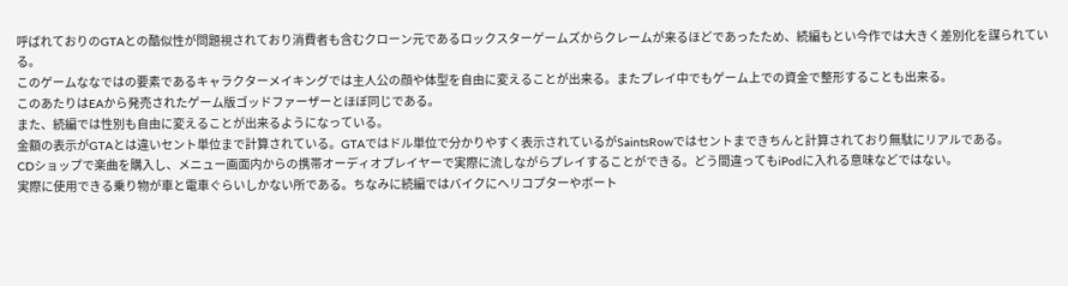呼ばれておりのGTAとの酷似性が問題視されており消費者も含むクローン元であるロックスターゲームズからクレームが来るほどであったため、続編もとい今作では大きく差別化を謀られている。
このゲームななではの要素であるキャラクターメイキングでは主人公の顔や体型を自由に変えることが出来る。またプレイ中でもゲーム上での資金で整形することも出来る。
このあたりはEAから発売されたゲーム版ゴッドファーザーとほぼ同じである。
また、続編では性別も自由に変えることが出来るようになっている。
金額の表示がGTAとは違いセント単位まで計算されている。GTAではドル単位で分かりやすく表示されているがSaintsRowではセントまできちんと計算されており無駄にリアルである。
CDショップで楽曲を購入し、メニュー画面内からの携帯オーディオプレイヤーで実際に流しながらプレイすることができる。どう間違ってもiPodに入れる意味などではない。
実際に使用できる乗り物が車と電車ぐらいしかない所である。ちなみに続編ではバイクにヘリコプターやボート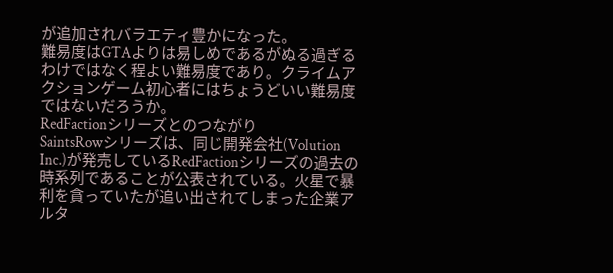が追加されバラエティ豊かになった。
難易度はGTAよりは易しめであるがぬる過ぎるわけではなく程よい難易度であり。クライムアクションゲーム初心者にはちょうどいい難易度ではないだろうか。
RedFactionシリーズとのつながり
SaintsRowシリーズは、同じ開発会社(Volution Inc.)が発売しているRedFactionシリーズの過去の時系列であることが公表されている。火星で暴利を貪っていたが追い出されてしまった企業アルタ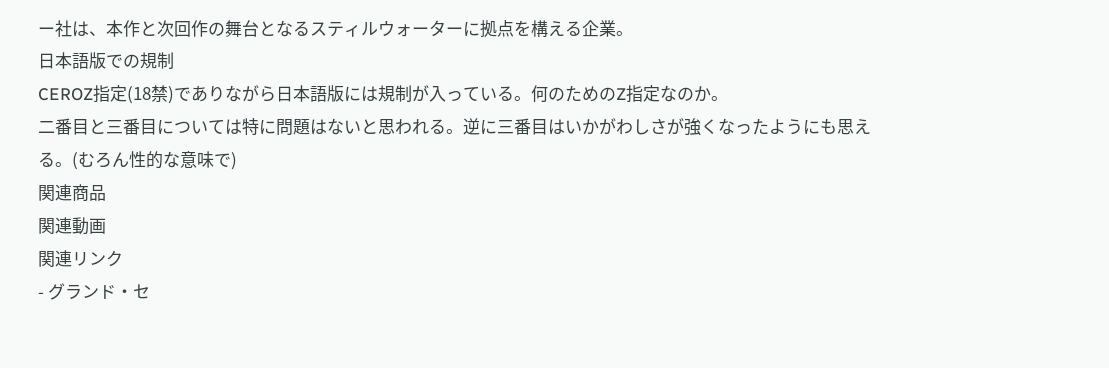ー社は、本作と次回作の舞台となるスティルウォーターに拠点を構える企業。
日本語版での規制
CEROZ指定(18禁)でありながら日本語版には規制が入っている。何のためのZ指定なのか。
二番目と三番目については特に問題はないと思われる。逆に三番目はいかがわしさが強くなったようにも思える。(むろん性的な意味で)
関連商品
関連動画
関連リンク
- グランド・セ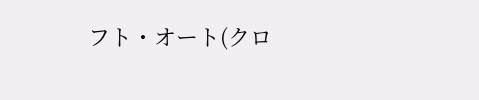フト・オート(クロ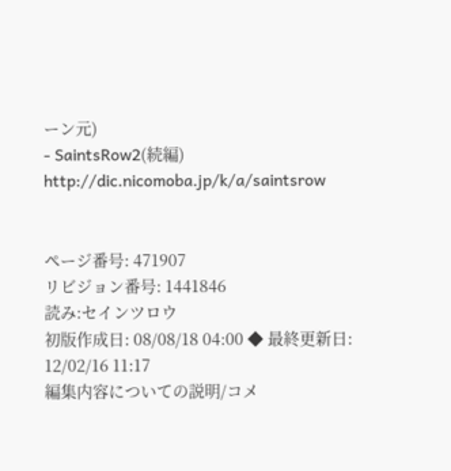ーン元)
- SaintsRow2(続編)
http://dic.nicomoba.jp/k/a/saintsrow


ページ番号: 471907
リビジョン番号: 1441846
読み:セインツロウ
初版作成日: 08/08/18 04:00 ◆ 最終更新日: 12/02/16 11:17
編集内容についての説明/コメ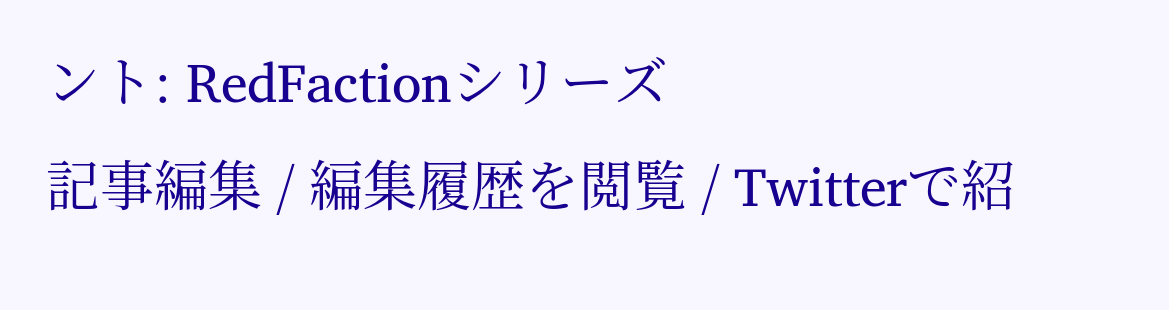ント: RedFactionシリーズ
記事編集 / 編集履歴を閲覧 / Twitterで紹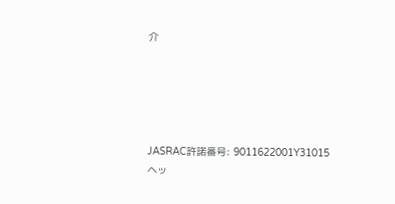介





JASRAC許諾番号: 9011622001Y31015
ヘッ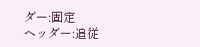ダー:固定
ヘッダー:追従